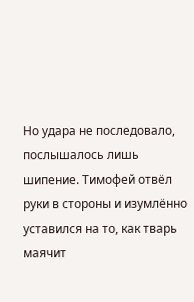Но удара не последовало, послышалось лишь шипение. Тимофей отвёл руки в стороны и изумлённо уставился на то, как тварь маячит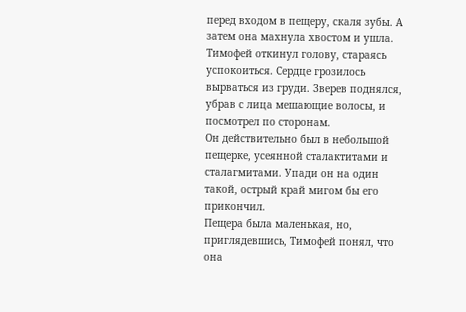перед входом в пещеру, скаля зубы. А затем она махнула хвостом и ушла.
Тимофей откинул голову, стараясь успокоиться. Сердце грозилось вырваться из груди. Зверев поднялся, убрав с лица мешающие волосы, и посмотрел по сторонам.
Он действительно был в небольшой пещерке, усеянной сталактитами и сталагмитами. Упади он на один такой, острый край мигом бы его прикончил.
Пещера была маленькая, но, приглядевшись, Тимофей понял, что она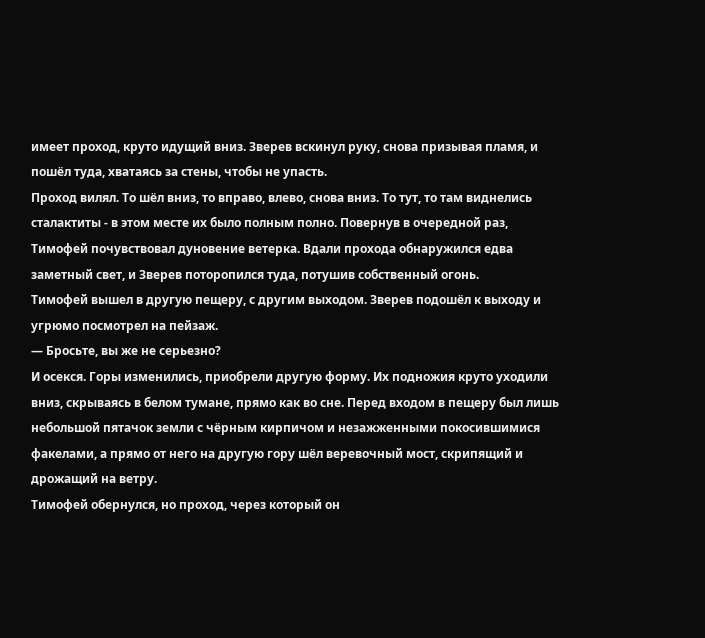имеет проход, круто идущий вниз. Зверев вскинул руку, снова призывая пламя, и пошёл туда, хватаясь за стены, чтобы не упасть.
Проход вилял. То шёл вниз, то вправо, влево, снова вниз. То тут, то там виднелись сталактиты - в этом месте их было полным полно. Повернув в очередной раз, Тимофей почувствовал дуновение ветерка. Вдали прохода обнаружился едва заметный свет, и Зверев поторопился туда, потушив собственный огонь.
Тимофей вышел в другую пещеру, с другим выходом. Зверев подошёл к выходу и угрюмо посмотрел на пейзаж.
— Бросьте, вы же не серьезно?
И осекся. Горы изменились, приобрели другую форму. Их подножия круто уходили вниз, скрываясь в белом тумане, прямо как во сне. Перед входом в пещеру был лишь небольшой пятачок земли с чёрным кирпичом и незажженными покосившимися факелами, а прямо от него на другую гору шёл веревочный мост, скрипящий и дрожащий на ветру.
Тимофей обернулся, но проход, через который он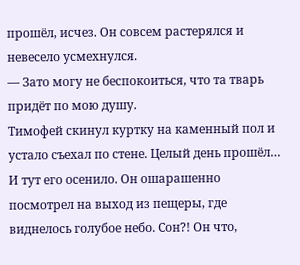прошёл, исчез. Он совсем растерялся и невесело усмехнулся.
— Зато могу не беспокоиться, что та тварь придёт по мою душу.
Тимофей скинул куртку на каменный пол и устало съехал по стене. Целый день прошёл…
И тут его осенило. Он ошарашенно посмотрел на выход из пещеры, где виднелось голубое небо. Сон?! Он что,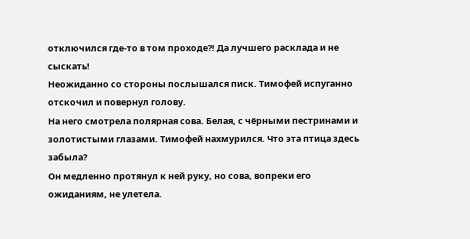отключился где-то в том проходе?! Да лучшего расклада и не сыскать!
Неожиданно со стороны послышался писк. Тимофей испуганно отскочил и повернул голову.
На него смотрела полярная сова. Белая, с чёрными пестринами и золотистыми глазами. Тимофей нахмурился. Что эта птица здесь забыла?
Он медленно протянул к ней руку, но сова, вопреки его ожиданиям, не улетела.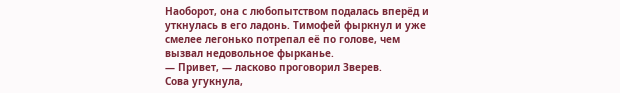Наоборот, она с любопытством подалась вперёд и уткнулась в его ладонь. Тимофей фыркнул и уже смелее легонько потрепал её по голове, чем вызвал недовольное фырканье.
— Привет, — ласково проговорил Зверев.
Сова угукнула,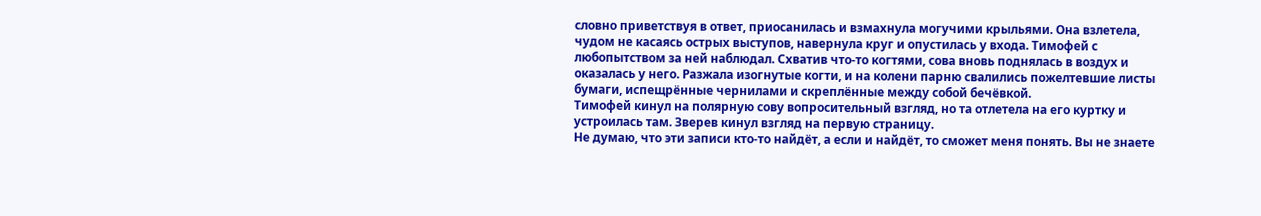словно приветствуя в ответ, приосанилась и взмахнула могучими крыльями. Она взлетела, чудом не касаясь острых выступов, навернула круг и опустилась у входа. Тимофей с любопытством за ней наблюдал. Схватив что-то когтями, сова вновь поднялась в воздух и оказалась у него. Разжала изогнутые когти, и на колени парню свалились пожелтевшие листы бумаги, испещрённые чернилами и скреплённые между собой бечёвкой.
Тимофей кинул на полярную сову вопросительный взгляд, но та отлетела на его куртку и устроилась там. Зверев кинул взгляд на первую страницу.
Не думаю, что эти записи кто-то найдёт, а если и найдёт, то сможет меня понять. Вы не знаете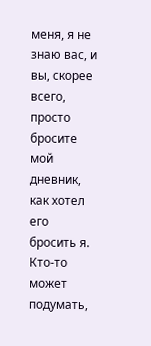меня, я не знаю вас, и вы, скорее всего, просто бросите мой дневник, как хотел его бросить я. Кто-то может подумать,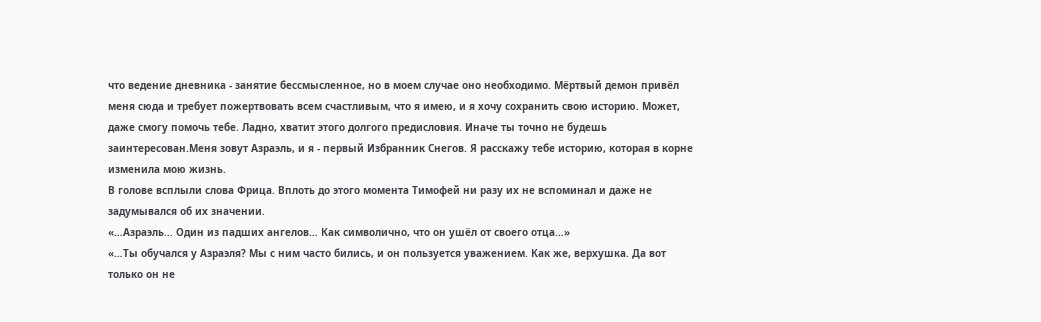что ведение дневника - занятие бессмысленное, но в моем случае оно необходимо. Мёртвый демон привёл меня сюда и требует пожертвовать всем счастливым, что я имею, и я хочу сохранить свою историю. Может, даже смогу помочь тебе. Ладно, хватит этого долгого предисловия. Иначе ты точно не будешь заинтересован.Меня зовут Азраэль, и я - первый Избранник Снегов. Я расскажу тебе историю, которая в корне изменила мою жизнь.
В голове всплыли слова Фрица. Вплоть до этого момента Тимофей ни разу их не вспоминал и даже не задумывался об их значении.
«…Азраэль… Один из падших ангелов… Как символично, что он ушёл от своего отца…»
«…Ты обучался у Азраэля? Мы с ним часто бились, и он пользуется уважением. Как же, верхушка. Да вот только он не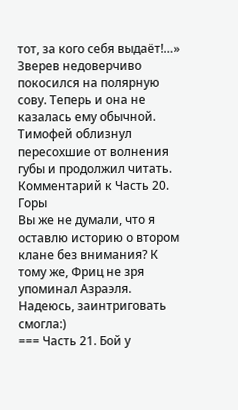тот, за кого себя выдаёт!…»
Зверев недоверчиво покосился на полярную сову. Теперь и она не казалась ему обычной. Тимофей облизнул пересохшие от волнения губы и продолжил читать.
Комментарий к Часть 20. Горы
Вы же не думали, что я оставлю историю о втором клане без внимания? К тому же, Фриц не зря упоминал Азраэля. Надеюсь, заинтриговать смогла:)
=== Часть 21. Бой у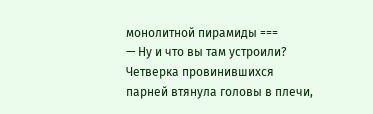монолитной пирамиды ===
— Ну и что вы там устроили?
Четверка провинившихся парней втянула головы в плечи,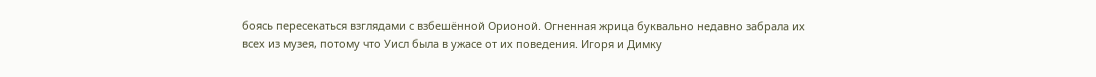боясь пересекаться взглядами с взбешённой Орионой. Огненная жрица буквально недавно забрала их всех из музея, потому что Уисл была в ужасе от их поведения. Игоря и Димку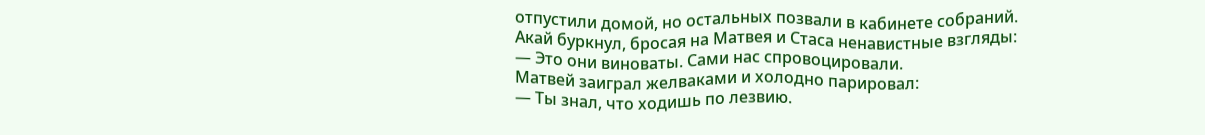отпустили домой, но остальных позвали в кабинете собраний.
Акай буркнул, бросая на Матвея и Стаса ненавистные взгляды:
— Это они виноваты. Сами нас спровоцировали.
Матвей заиграл желваками и холодно парировал:
— Ты знал, что ходишь по лезвию.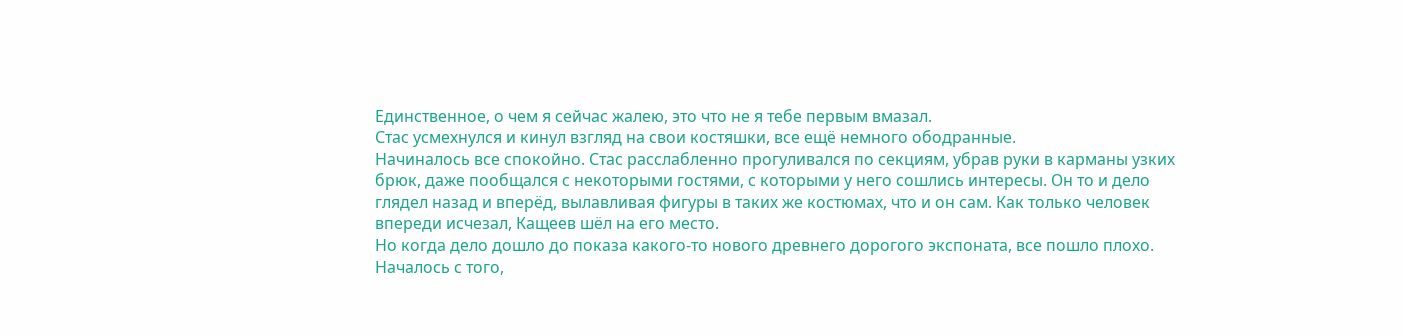Единственное, о чем я сейчас жалею, это что не я тебе первым вмазал.
Стас усмехнулся и кинул взгляд на свои костяшки, все ещё немного ободранные.
Начиналось все спокойно. Стас расслабленно прогуливался по секциям, убрав руки в карманы узких брюк, даже пообщался с некоторыми гостями, с которыми у него сошлись интересы. Он то и дело глядел назад и вперёд, вылавливая фигуры в таких же костюмах, что и он сам. Как только человек впереди исчезал, Кащеев шёл на его место.
Но когда дело дошло до показа какого-то нового древнего дорогого экспоната, все пошло плохо. Началось с того,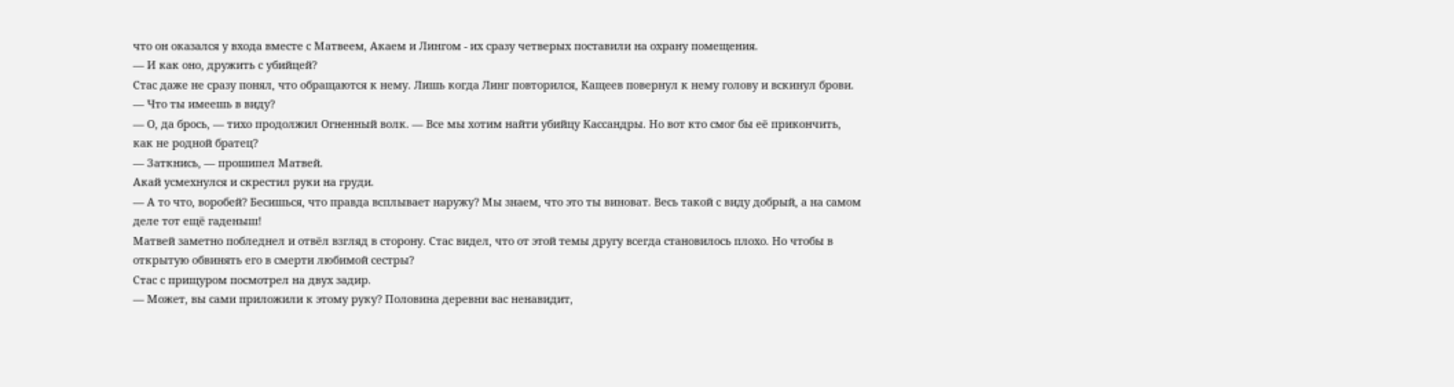что он оказался у входа вместе с Матвеем, Акаем и Лингом - их сразу четверых поставили на охрану помещения.
— И как оно, дружить с убийцей?
Стас даже не сразу понял, что обращаются к нему. Лишь когда Линг повторился, Кащеев повернул к нему голову и вскинул брови.
— Что ты имеешь в виду?
— О, да брось, — тихо продолжил Огненный волк. — Все мы хотим найти убийцу Кассандры. Но вот кто смог бы её прикончить, как не родной братец?
— Заткнись, — прошипел Матвей.
Акай усмехнулся и скрестил руки на груди.
— А то что, воробей? Бесишься, что правда всплывает наружу? Мы знаем, что это ты виноват. Весь такой с виду добрый, а на самом деле тот ещё гаденыш!
Матвей заметно побледнел и отвёл взгляд в сторону. Стас видел, что от этой темы другу всегда становилось плохо. Но чтобы в открытую обвинять его в смерти любимой сестры?
Стас с прищуром посмотрел на двух задир.
— Может, вы сами приложили к этому руку? Половина деревни вас ненавидит,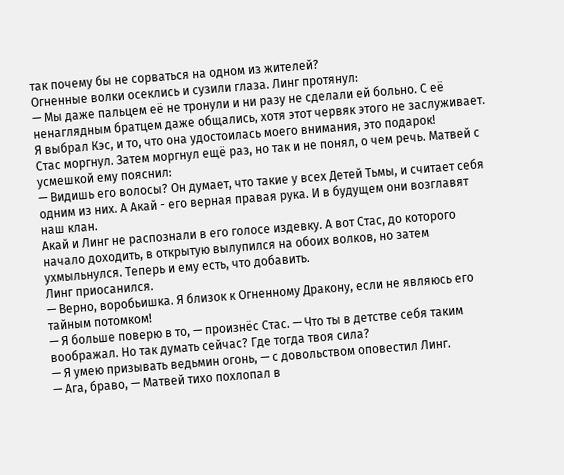так почему бы не сорваться на одном из жителей?
Огненные волки осеклись и сузили глаза. Линг протянул:
— Мы даже пальцем её не тронули и ни разу не сделали ей больно. С её ненаглядным братцем даже общались, хотя этот червяк этого не заслуживает. Я выбрал Кэс, и то, что она удостоилась моего внимания, это подарок!
Стас моргнул. Затем моргнул ещё раз, но так и не понял, о чем речь. Матвей с усмешкой ему пояснил:
— Видишь его волосы? Он думает, что такие у всех Детей Тьмы, и считает себя одним из них. А Акай - его верная правая рука. И в будущем они возглавят наш клан.
Акай и Линг не распознали в его голосе издевку. А вот Стас, до которого начало доходить, в открытую вылупился на обоих волков, но затем ухмыльнулся. Теперь и ему есть, что добавить.
Линг приосанился.
— Верно, воробьишка. Я близок к Огненному Дракону, если не являюсь его тайным потомком!
— Я больше поверю в то, — произнёс Стас. — Что ты в детстве себя таким воображал. Но так думать сейчас? Где тогда твоя сила?
— Я умею призывать ведьмин огонь, — с довольством оповестил Линг.
— Ага, браво, — Матвей тихо похлопал в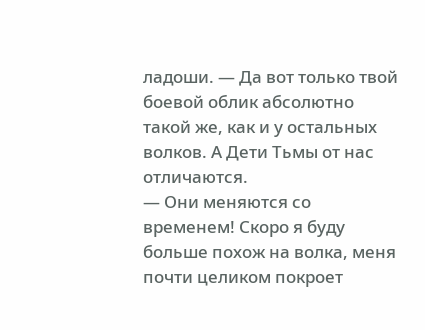ладоши. — Да вот только твой боевой облик абсолютно такой же, как и у остальных волков. А Дети Тьмы от нас отличаются.
— Они меняются со временем! Скоро я буду больше похож на волка, меня почти целиком покроет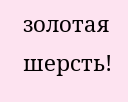золотая шерсть!